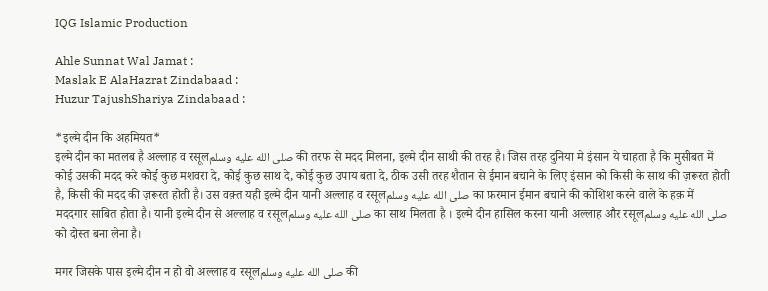IQG Islamic Production

Ahle Sunnat Wal Jamat :
Maslak E AlaHazrat Zindabaad :
Huzur TajushShariya Zindabaad :

*इल्मे दीन कि अहमियत*
इल्मे दीन का मतलब है अल्लाह व रसूलصلى الله عليه وسلم की तरफ से मदद मिलना, इल्मे दीन साथी की तरह है। जिस तरह दुनिया मे इंसान ये चाहता है कि मुसीबत में कोई उसकी मदद करे कोई कुछ मशवरा दे, कोई कुछ साथ दे, कोई कुछ उपाय बता दे, ठीक उसी तरह शैतान से ईमान बचाने के लिए इंसान को किसी के साथ की ज़रूरत होती है, किसी की मदद की ज़रूरत होती है। उस वक़्त यही इल्मे दीन यानी अल्लाह व रसूलصلى الله عليه وسلم का फ़रमान ईमान बचाने की कोशिश करने वाले के हक़ में मददगार साबित होता है। यानी इल्मे दीन से अल्लाह व रसूलصلى الله عليه وسلم का साथ मिलता है । इल्मे दीन हासिल करना यानी अल्लाह और रसूलصلى الله عليه وسلم को दोस्त बना लेना है।

मगर जिसके पास इल्मे दीन न हो वो अल्लाह व रसूलصلى الله عليه وسلم की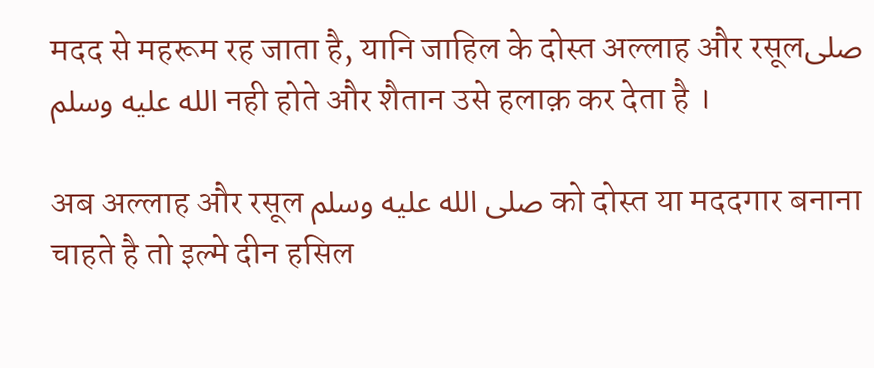मदद से महरूम रह जाता है, यानि जाहिल के दोस्त अल्लाह और रसूलصلى الله عليه وسلم नही होते और शैतान उसे हलाक़ कर देता है ।

अब अल्लाह और रसूल صلى الله عليه وسلم को दोस्त या मददगार बनाना चाहते है तो इल्मे दीन हसिल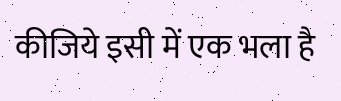कीजिये इसी में एक भला है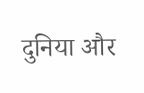दुनिया और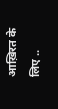आख़िरत के लिए ..